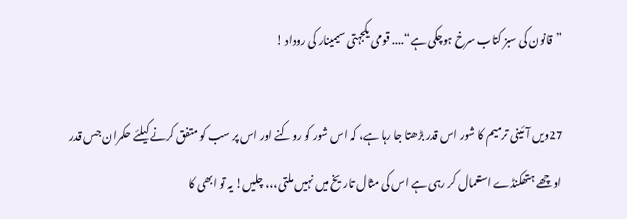”قانون کی سبز کتاب سرخ ہوچکی ہے“.... قومی یکجہتی سیمینار کی روداد !

27ویں آئینی ترمیم کا شور اس قدر بڑھتا جا رہا ہے، کہ اس شور کو روکنے اور اس پر سب کو متفق کرنے کیلئے حکمران جس قدر اوچھے ہتھکنڈے استعمال کر رہی ہے اس کی مثال تاریخ میں نہیں ملتی،،، چلیں! یہ تو ابھی کا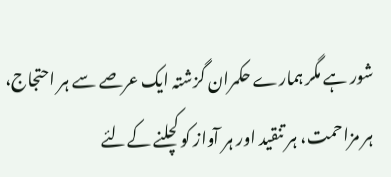شور ہے مگر ہمارے حکمران گزشتہ ایک عرصے سے ہر احتجاج، ہر مزاحمت، ہر تنقید اور ہر آواز کو کچلنے کےلئے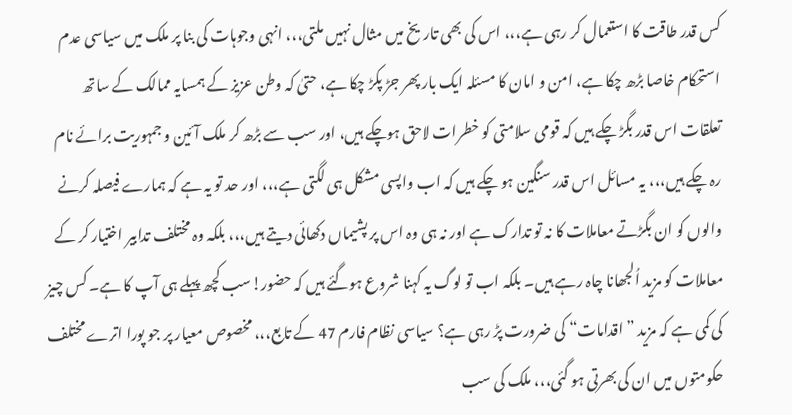کس قدر طاقت کا استعمال کر رہی ہے،،، اس کی بھی تاریخ میں مثال نہیں ملتی،،، انہی وجوہات کی بنا پر ملک میں سیاسی عدم استحکام خاصا بڑھ چکا ہے، امن و امان کا مسئلہ ایک بار پھر جڑ پکڑ چکا ہے، حتیٰ کہ وطن عزیز کے ہمسایہ ممالک کے ساتھ تعلقات اس قدر بگڑ چکے ہیں کہ قومی سلامتی کو خطرات لاحق ہوچکے ہیں، اور سب سے بڑھ کر ملک آئین و جمہوریت برائے نام رہ چکے ہیں،،، یہ مسائل اس قدر سنگین ہو چکے ہیں کہ اب واپسی مشکل ہی لگتی ہے،،، اور حد تو یہ ہے کہ ہمارے فیصلہ کرنے والوں کو ان بگڑتے معاملات کا نہ تو تدارک ہے اور نہ ہی وہ اس پر پشیماں دکھائی دیتے ہیں،،، بلکہ وہ مختلف تدابیر اختیار کر کے معاملات کو مزید اُلجھانا چاہ رہے ہیں۔ بلکہ اب تو لوگ یہ کہنا شروع ہوگئے ہیں کہ حضور!سب کچھ پہلے ہی آپ کا ہے۔ کس چیز کی کمی ہے کہ مزید ”اقدامات“ کی ضرورت پڑ رہی ہے؟ سیاسی نظام فارم 47 کے تابع،،، مخصوص معیار پر جو پورا اترے مختلف حکومتوں میں ان کی بھرتی ہو گئی،،، ملک کی سب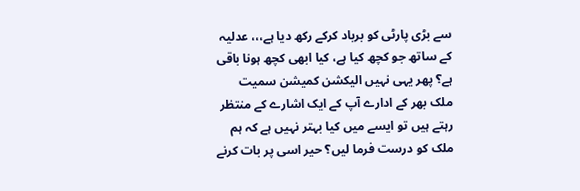سے بڑی پارٹی کو برباد کرکے رکھ دیا ہے،،، عدلیہ کے ساتھ جو کچھ کیا ہے، کیا ابھی کچھ ہونا باقی ہے؟ پھر یہی نہیں الیکشن کمیشن سمیت ملک بھر کے ادارے آپ کے ایک اشارے کے منتظر رہتے ہیں تو ایسے میں کیا بہتر نہیں ہے کہ ہم ملک کو درست فرما لیں؟ حیر اسی پر بات کرنے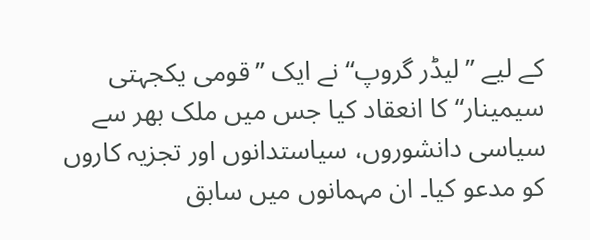کے لیے ”لیڈر گروپ“ نے ایک ”قومی یکجہتی سیمینار“ کا انعقاد کیا جس میں ملک بھر سے سیاسی دانشوروں، سیاستدانوں اور تجزیہ کاروں کو مدعو کیا۔ ان مہمانوں میں سابق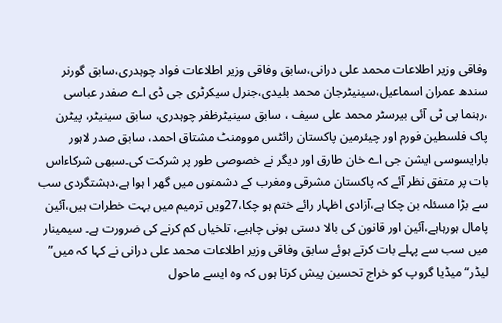وفاقی وزیر اطلاعات محمد علی درانی،سابق وفاقی وزیر اطلاعات فواد چوہدری،سابق گورنر سندھ عمران اسماعیل،سینیٹرجان محمد بلیدی،جنرل سیکرٹری جی ڈی اے صفدر عباسی ،رہنما پی ٹی آئی بیرسٹر محمد علی سیف ، سابق سینیٹرظفر چوہدری، سابق سینیٹر، پیٹرن پاک فلسطین فورم اور چیئرمین پاکستان رائٹس موومنٹ مشتاق احمد، سابق صدر لاہور بارایسوسی ایشن جی اے خان طارق اور دیگر نے خصوصی طور پر شرکت کی۔سبھی شرکاءاس بات پر متفق نظر آئے کہ پاکستان مشرقی ومغرب کے دشمنوں میں گھر ا ہوا ہے،دہشتگردی سب سے بڑا مسئلہ بن چکا ہے،آزادی اظہار رائے ختم ہو چکا،27ویں ترمیم میں بہت خطرات ہیں،آئین پامال ہورہاہے،آئین اور قانون کی بالا دستی ہونی چاہیے، تلخیاں کم کرنے کی ضرورت ہے۔ سیمینار میں سب سے پہلے بات کرتے ہوئے سابق وفاقی وزیر اطلاعات محمد علی درانی نے کہا کہ میں” لیڈر“ میڈیا گروپ کو خراج تحسین پیش کرتا ہوں کہ وہ ایسے ماحول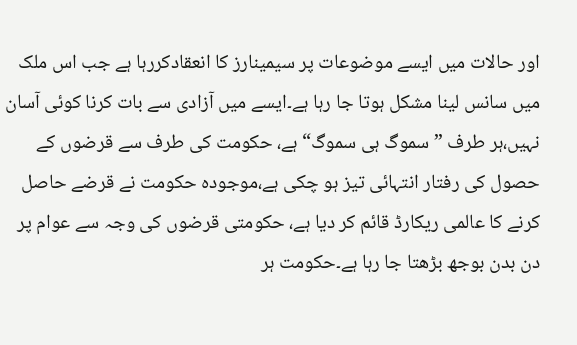اور حالات میں ایسے موضوعات پر سیمینارز کا انعقادکررہا ہے جب اس ملک میں سانس لینا مشکل ہوتا جا رہا ہے۔ایسے میں آزادی سے بات کرنا کوئی آسان نہیں،ہر طرف ”سموگ ہی سموگ“ ہے، حکومت کی طرف سے قرضوں کے حصول کی رفتار انتہائی تیز ہو چکی ہے،موجودہ حکومت نے قرضے حاصل کرنے کا عالمی ریکارڈ قائم کر دیا ہے، حکومتی قرضوں کی وجہ سے عوام پر دن بدن بوجھ بڑھتا جا رہا ہے۔حکومت ہر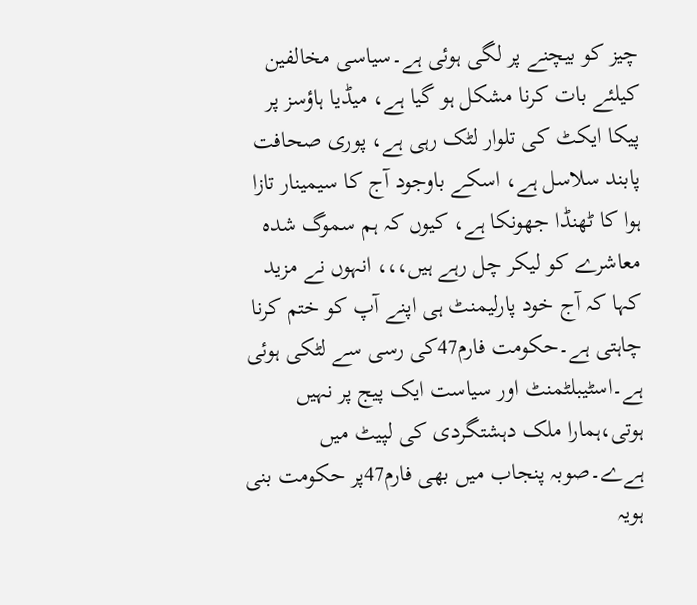چیز کو بیچنے پر لگی ہوئی ہے۔سیاسی مخالفین کیلئے بات کرنا مشکل ہو گیا ہے، میڈیا ہاؤسز پر پیکا ایکٹ کی تلوار لٹک رہی ہے، پوری صحافت پابند سلاسل ہے، اسکے باوجود آج کا سیمینار تازا ہوا کا ٹھنڈا جھونکا ہے، کیوں کہ ہم سموگ شدہ معاشرے کو لیکر چل رہے ہیں،،، انہوں نے مزید کہا کہ آج خود پارلیمنٹ ہی اپنے آپ کو ختم کرنا چاہتی ہے۔حکومت فارم47کی رسی سے لٹکی ہوئی ہے۔اسٹیبلٹمنٹ اور سیاست ایک پیج پر نہیں ہوتی،ہمارا ملک دہشتگردی کی لپیٹ میں ہےے۔صوبہ پنجاب میں بھی فارم47پر حکومت بنی ہویہ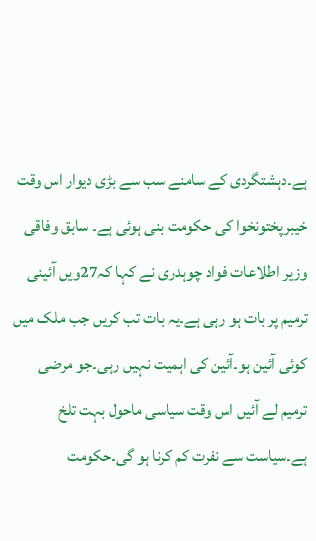ہے۔دہشتگردی کے سامنے سب سے بڑی دیوار اس وقت خیبرپختونخوا کی حکومت بنی ہوئی ہے۔ سابق وفاقی وزیر اطلاعات فواد چوہدری نے کہا کہ27ویں آئینی ترمیم پر بات ہو رہی ہے۔یہ بات تب کریں جب ملک میں کوئی آئین ہو۔آئین کی اہمیت نہیں رہی۔جو مرضی ترمیم لے آئیں اس وقت سیاسی ماحول بہت تلخ ہے۔سیاست سے نفرت کم کرنا ہو گی۔حکومت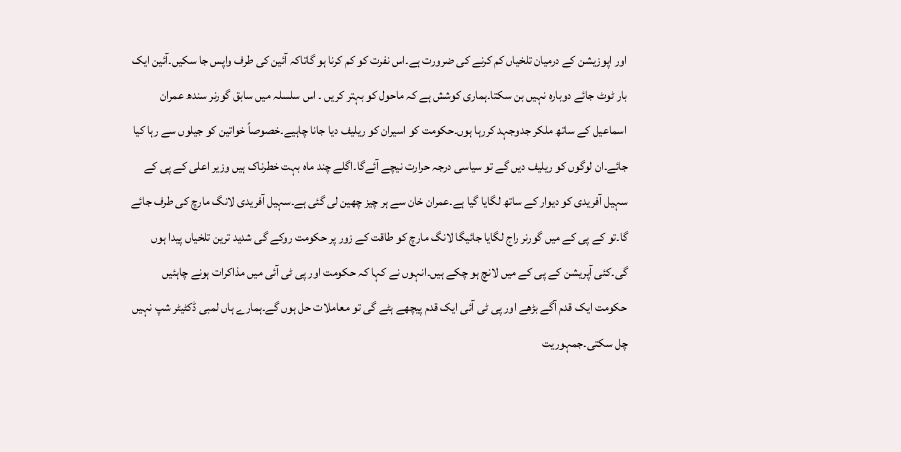اور اپوزیشن کے درمیان تلخیاں کم کرنے کی ضرورت ہے۔اس نفرت کو کم کرنا ہو گاتاکہ آئین کی طرف واپس جا سکیں۔آئین ایک بار ٹوٹ جائے دوبارہ نہیں بن سکتا۔ہماری کوشش ہے کہ ماحول کو بہتر کریں ۔ اس سلسلہ میں سابق گورنر سندھ عمران اسماعیل کے ساتھ ملکر جدوجہد کررہا ہوں۔حکومت کو اسیران کو ریلیف دیا جانا چاہیے۔خصوصاً خواتین کو جیلوں سے رہا کیا جائے۔ان لوگوں کو ریلیف دیں گے تو سیاسی درجہ حرارت نیچے آئےگا۔اگلے چند ماہ بہت خطرناک ہیں وزیر اعلی کے پی کے سہیل آفریدی کو دیوار کے ساتھ لگایا گیا ہے۔عمران خان سے ہر چیز چھین لی گئی ہے۔سہیل آفریدی لانگ مارچ کی طرف جائے گا۔تو کے پی کے میں گورنر راج لگایا جائیگا لانگ مارچ کو طاقت کے زور پر حکومت روکے گی شدید ترین تلخیاں پیدا ہوں گی۔کئی آپریشن کے پی کے میں لانچ ہو چکے ہیں۔انہوں نے کہا کہ حکومت اور پی ٹی آئی میں مذاکرات ہونے چاہئیں حکومت ایک قدم آگے بڑھے اور پی ٹی آئی ایک قدم پیچھے ہٹے گی تو معاملات حل ہوں گے۔ہمارے ہاں لمبی ڈکٹیٹر شپ نہیں چل سکتی۔جمہوریت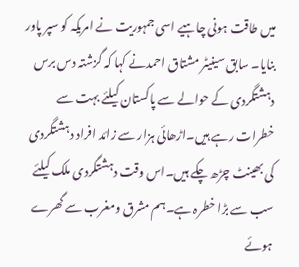میں طاقت ہونی چاہیے اسی جمہوریت نے امریکہ کو سپر پاور بنایا۔ سابق سینیٹر مشتاق احمدنے کہا کہ گزشتہ دس برس دہشتگردی کے حوالے سے پاکستان کیلئے بہت سے خطرات رہے ہیں۔اڑھائی ہزار سے زائد افراد دہشتگردی کی بھینٹ چڑھ چکے ہیں۔اس وقت دہشتگردی ملک کیلئے سب سے بڑا خطرہ ہے۔ہم مشرق ومغرب سے گھرے ہوئے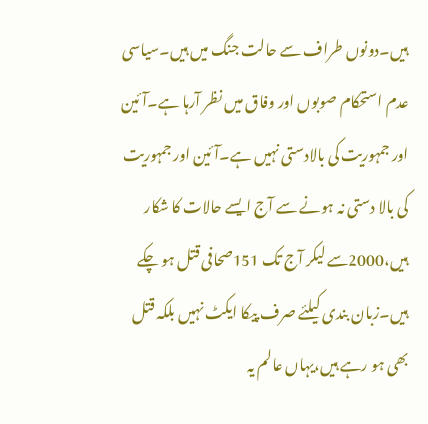ہیں۔دونوں طراف سے حالت جنگ میں ہیں۔سیاسی عدم استحکام صوبوں اور وفاق میں نظر آرہا ہے۔آئین اور جمہوریت کی بالادستی نہیں ہے۔آئین اور جمہوریت کی بالا دستی نہ ہونے سے آج ایسے حالات کا شکار ہیں،2000سے لیکر آج تک 151صحافی قتل ہو چکے ہیں۔زبان بندی کیلئے صرف پیکا ایکٹ نہیں بلکہ قتل بھی ہو رہے ہیں،یہاں عالم یہ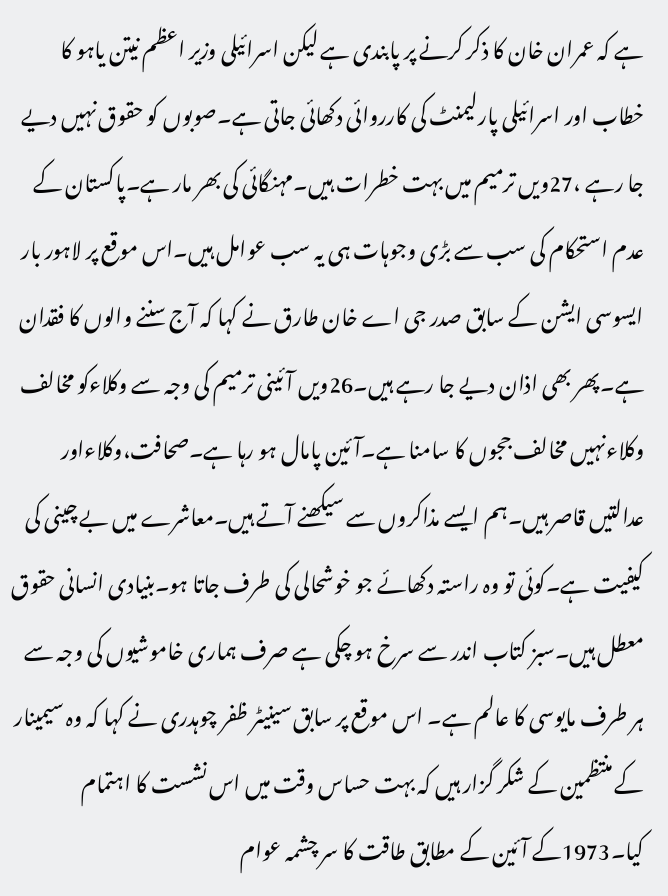ہے کہ عمران خان کا ذکر کرنے پر پابندی ہے لیکن اسرائیلی وزیر اعظم نیتن یاہو کا خطاب اور اسرائیلی پارلیمنٹ کی کارروائی دکھائی جاتی ہے۔صوبوں کو حقوق نہیں دیے جا رہے ،27ویں ترمیم میں بہت خطرات ہیں۔مہنگائی کی بھر مار ہے۔پاکستان کے عدم استحکام کی سب سے بڑی وجوہات ہی یہ سب عوامل ہیں۔اس موقع پر لاہور بار ایسوسی ایشن کے سابق صدر جی اے خان طارق نے کہا کہ آج سننے والوں کا فقدان ہے۔پھر بھی اذان دیے جا رہے ہیں۔26ویں آئینی ترمیم کی وجہ سے وکلاءکو مخالف وکلاءنہیں مخالف ججوں کا سامنا ہے۔آئین پامال ہو رہا ہے۔صحافت،وکلاءاور عدالتیں قاصر ہیں۔ہم ایسے مذاکروں سے سیکھنے آتے ہیں۔معاشرے میں بے چینی کی کیفیت ہے۔کوئی تو وہ راستہ دکھائے جو خوشحالی کی طرف جاتا ہو۔بنیادی انسانی حقوق معطل ہیں۔سبز کتاب اندر سے سرخ ہو چکی ہے صرف ہماری خاموشیوں کی وجہ سے ہر طرف مایوسی کا عالم ہے۔ اس موقع پر سابق سینیٹر ظفر چوہدری نے کہا کہ وہ سیمینار کے منتظمین کے شکر گزار ہیں کہ بہت حساس وقت میں اس نشست کا اہتمام کیا۔1973کے آئین کے مطابق طاقت کا سر چشمہ عوام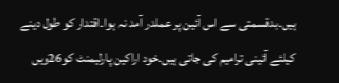ہیں۔بدقسمتی سے اس آئین پر عملدر آمد نہ ہوا۔اقتدار کو طول دینے کیلئے آئینی ترامیم کی جاتی ہیں۔خود اراکین پارلیمنٹ کو26ویں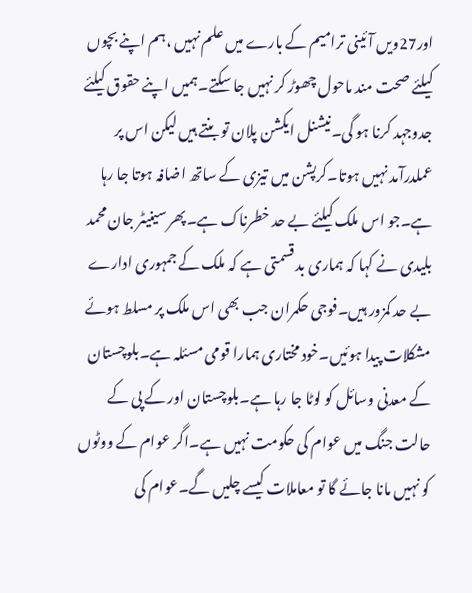اور27ویں آئینی ترامیم کے بارے میں علم نہیں ،ہم اپنے بچوں کیلئے صحت مند ماحول چھوڑ کر نہیں جا سکتے۔ہمیں اپنے حقوق کیلئے جدوجہد کرنا ہو گی۔نیشنل ایکشن پلان تو بنتے ہیں لیکن اس پر عملدرآمد نہیں ہوتا۔کرپشن میں تیزی کے ساتھ اضافہ ہوتا جا رہا ہے۔جو اس ملک کیلئے بے حد خطرناک ہے۔پھر سینیٹر جان محمد بلیدی نے کہا کہ ہماری بد قسمتی ہے کہ ملک کے جمہوری ادارے بے حد کمزور ہیں۔فوجی حکمران جب بھی اس ملک پر مسلط ہوئے مشکلات پیدا ہوئیں۔خود مختاری ہمارا قومی مسئلہ ہے۔بلوچستان کے معدنی وسائل کو لوٹا جا رہا ہے۔بلوچستان اور کے پی کے حالت جنگ میں عوام کی حکومت نہیں ہے۔اگر عوام کے ووٹوں کو نہیں مانا جائے گا تو معاملات کیسے چلیں گے۔عوام کی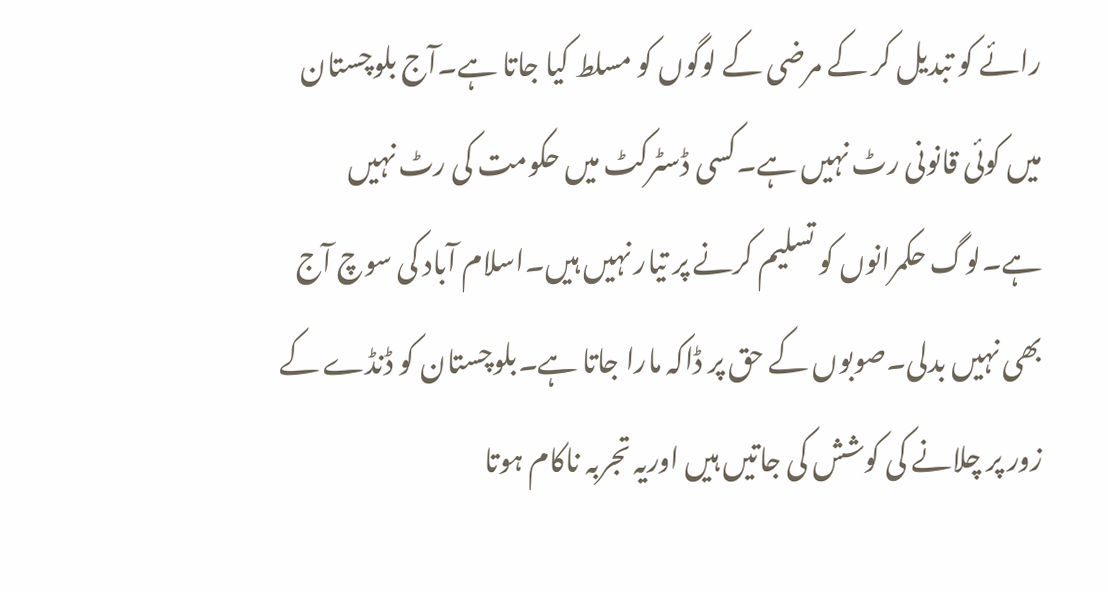رائے کو تبدیل کر کے مرضی کے لوگوں کو مسلط کیا جاتا ہے۔آج بلوچستان میں کوئی قانونی رٹ نہیں ہے۔کسی ڈسٹرکٹ میں حکومت کی رٹ نہیں ہے۔لوگ حکمرانوں کو تسلیم کرنے پر تیار نہیں ہیں۔اسلام آباد کی سوچ آج بھی نہیں بدلی۔صوبوں کے حق پر ڈاکہ مارا جاتا ہے۔بلوچستان کو ڈنڈے کے زور پر چلانے کی کوشش کی جاتیں ہیں اوریہ تجربہ ناکام ہوتا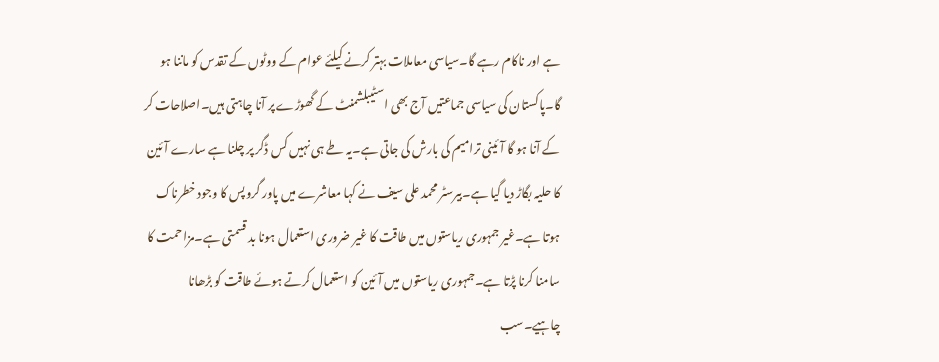ہے اور ناکام رہے گا۔سیاسی معاملات بہتر کرنے کیلئے عوام کے ووٹوں کے تقدس کو ماننا ہو گا۔پاکستان کی سیاسی جماعتیں آج بھی اسٹیبلشمنٹ کے گھوڑے پر آنا چاہتی ہیں۔اصلاحات کر کے آنا ہو گا آئینی ترامیم کی بارش کی جاتی ہے۔یہ طے ہی نہیں کس ڈگر پر چلنا ہے سارے آئین کا حلیہ بگاڑ دیا گیا ہے۔بیرسٹر محمد علی سیف نے کہا معاشرے میں پاور گروپس کا وجود خطرناک ہوتا ہے۔غیر جمہوری ریاستوں میں طاقت کا غیر ضروری استعمال ہونا بد قسمتی ہے۔مزاحمت کا سامنا کرنا پڑتا ہے۔جمہوری ریاستوں میں آئین کو استعمال کرتے ہوئے طاقت کو بڑھانا چاہیے۔سب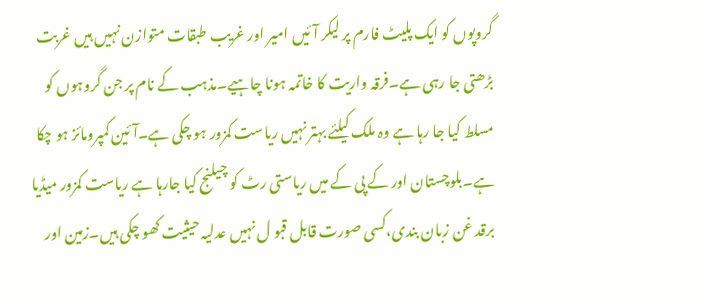گروپوں کو ایک پلیٹ فارم پر لیکر آئیں امیر اور غریب طبقات متوازن نہیں ہیں غربت بڑھتی جا رہی ہے۔فرقہ واریت کا خاتمہ ہونا چاہیے۔مذہب کے نام پر جن گروہوں کو مسلط کیا جا رہا ہے وہ ملک کیلئے بہتر نہیں ریاست کمزور ہو چکی ہے۔آئین کمپرومائز ہو چکا ہے۔بلوچستان اور کے پی کے میں ریاستی رٹ کو چیلنج کیا جارہا ہے ریاست کمزور میڈیا برقد غن زبان بندی،کسی صورت قابل قبو ل نہیں عدلیہ حیثیت کھو چکی ہیں۔زمین اور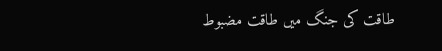طاقت کی جنگ میں طاقت مضبوط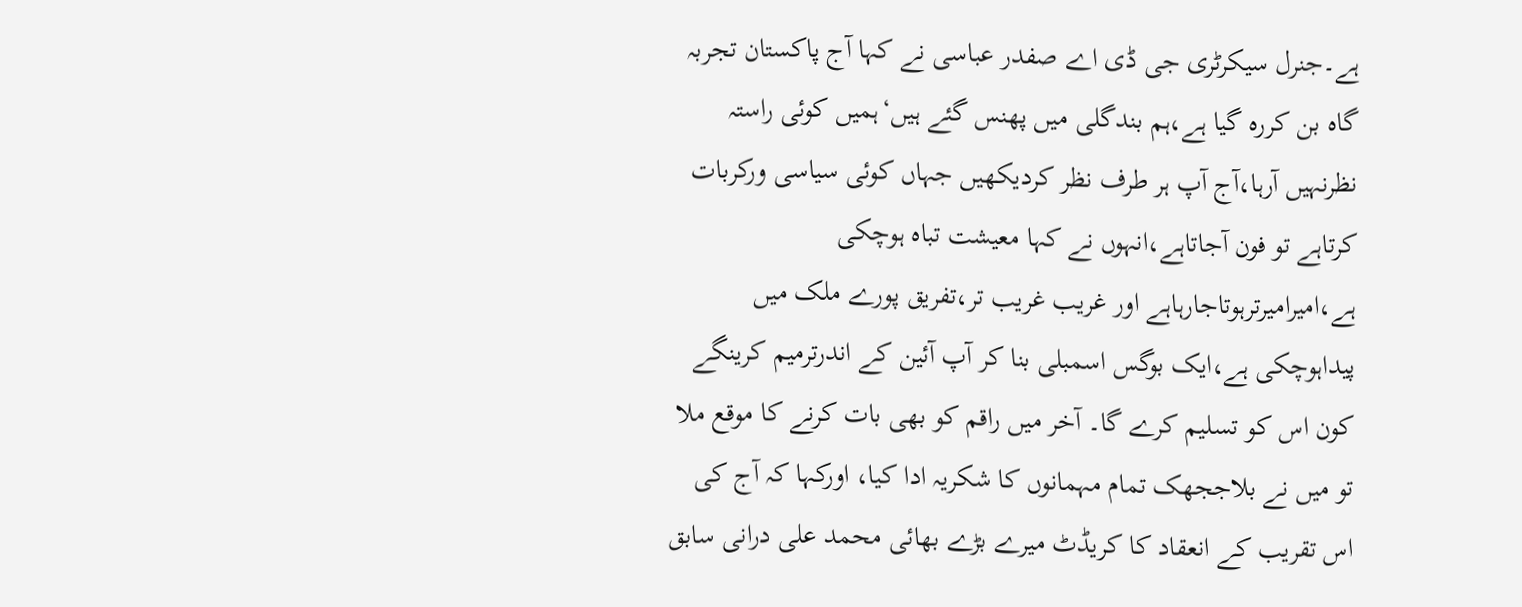ہے۔جنرل سیکرٹری جی ڈی اے صفدر عباسی نے کہا آج پاکستان تجربہ گاہ بن کررہ گیا ہے،ہم بندگلی میں پھنس گئے ہیں‘ہمیں کوئی راستہ نظرنہیں آرہا،آج آپ ہر طرف نظر کردیکھیں جہاں کوئی سیاسی ورکربات کرتاہے تو فون آجاتاہے،انہوں نے کہا معیشت تباہ ہوچکی ہے،امیرامیرترہوتاجارہاہے اور غریب غریب تر،تفریق پورے ملک میں پیداہوچکی ہے،ایک بوگس اسمبلی بنا کر آپ آئین کے اندرترمیم کرینگے کون اس کو تسلیم کرے گا۔ آخر میں راقم کو بھی بات کرنے کا موقع ملا تو میں نے بلاججھک تمام مہمانوں کا شکریہ ادا کیا، اورکہا کہ آج کی اس تقریب کے انعقاد کا کریڈٹ میرے بڑے بھائی محمد علی درانی سابق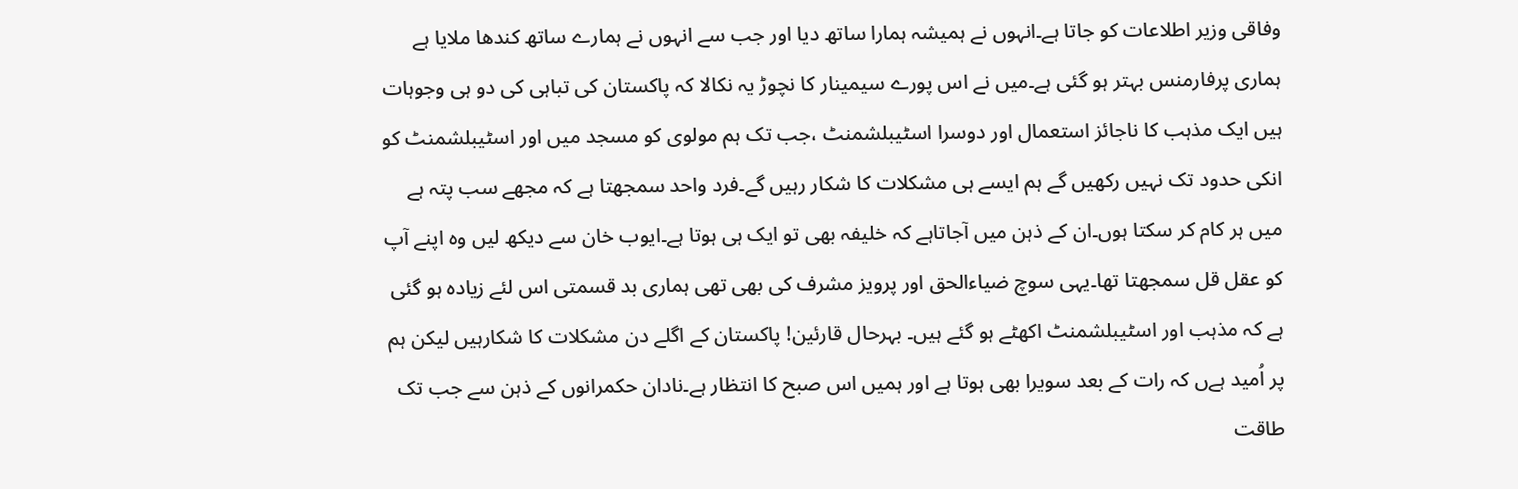وفاقی وزیر اطلاعات کو جاتا ہے۔انہوں نے ہمیشہ ہمارا ساتھ دیا اور جب سے انہوں نے ہمارے ساتھ کندھا ملایا ہے ہماری پرفارمنس بہتر ہو گئی ہے۔میں نے اس پورے سیمینار کا نچوڑ یہ نکالا کہ پاکستان کی تباہی کی دو ہی وجوہات ہیں ایک مذہب کا ناجائز استعمال اور دوسرا اسٹیبلشمنٹ ،جب تک ہم مولوی کو مسجد میں اور اسٹیبلشمنٹ کو انکی حدود تک نہیں رکھیں گے ہم ایسے ہی مشکلات کا شکار رہیں گے۔فرد واحد سمجھتا ہے کہ مجھے سب پتہ ہے میں ہر کام کر سکتا ہوں۔ان کے ذہن میں آجاتاہے کہ خلیفہ بھی تو ایک ہی ہوتا ہے۔ایوب خان سے دیکھ لیں وہ اپنے آپ کو عقل قل سمجھتا تھا۔یہی سوچ ضیاءالحق اور پرویز مشرف کی بھی تھی ہماری بد قسمتی اس لئے زیادہ ہو گئی ہے کہ مذہب اور اسٹیبلشمنٹ اکھٹے ہو گئے ہیں۔ بہرحال قارئین! پاکستان کے اگلے دن مشکلات کا شکارہیں لیکن ہم پر اُمید ہےں کہ رات کے بعد سویرا بھی ہوتا ہے اور ہمیں اس صبح کا انتظار ہے۔نادان حکمرانوں کے ذہن سے جب تک طاقت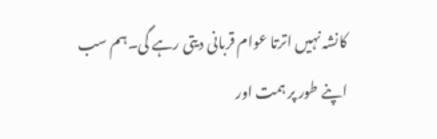کانشہ نہیں اترتا عوام قربانی دیتی رہے گی۔ہم سب اپنے طور پر ہمت اور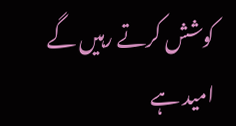کوشش کرتے رہیں گے امید ہے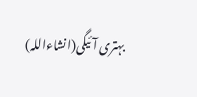بہتری آئیگی(انشاءاللہ)